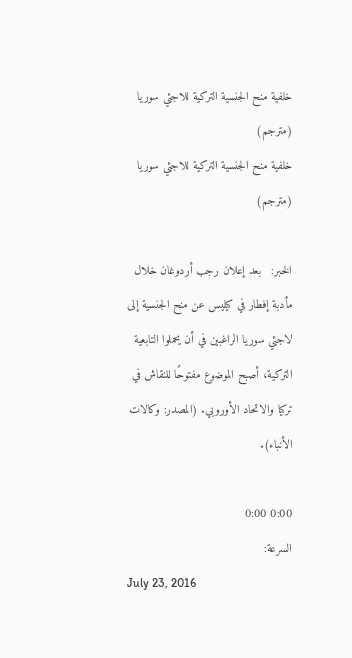خلفية منح الجنسية التركية للاجئي سوريا (مترجم)
خلفية منح الجنسية التركية للاجئي سوريا (مترجم)

الخبر:   بعد إعلان رجب أردوغان خلال مأدبة إفطار في كيليس عن منح الجنسية إلى لاجئي سوريا الراغبين في أن يحملوا التابعية التركية، أصبح الموضوع مفتوحًا للنقاش في تركيا والاتحاد الأوروبي. (المصدر: وكالات الأنباء).

0:00 0:00
السرعة:
July 23, 2016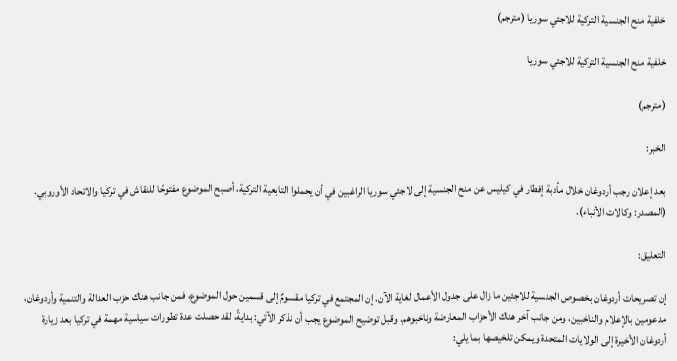خلفية منح الجنسية التركية للاجئي سوريا (مترجم)

خلفية منح الجنسية التركية للاجئي سوريا

(مترجم)

الخبر:

بعد إعلان رجب أردوغان خلال مأدبة إفطار في كيليس عن منح الجنسية إلى لاجئي سوريا الراغبين في أن يحملوا التابعية التركية، أصبح الموضوع مفتوحًا للنقاش في تركيا والاتحاد الأوروبي. (المصدر: وكالات الأنباء).

التعليق:

إن تصريحات أردوغان بخصوص الجنسية للاجئين ما زال على جدول الأعمال لغاية الآن. إن المجتمع في تركيا مقسومٌ إلى قسمين حول الموضوع، فمن جانب هناك حزب العدالة والتنمية وأردوغان، مدعومين بالإعلام والناخبين، ومن جانب آخر هناك الأحزاب المعارضة وناخبوهم. وقبل توضيح الموضوع يجب أن نذكر الآتي: بدايةً، لقد حصلت عدة تطورات سياسية مهمة في تركيا بعد زيارة أردوغان الأخيرة إلى الولايات المتحدة ويمكن تلخيصها بما يلي: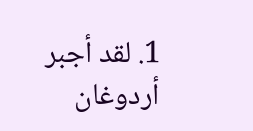1. لقد أجبر أردوغان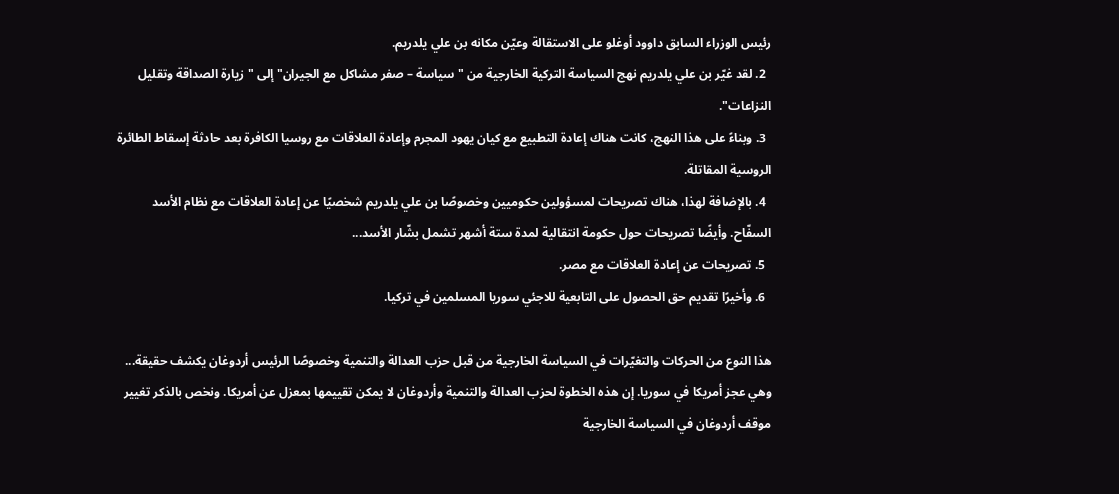رئيس الوزراء السابق داوود أوغلو على الاستقالة وعيّن مكانه بن علي يلدريم.
  2. لقد غيّر بن علي يلدريم نهج السياسة التركية الخارجية من "سياسة – صفر مشاكل مع الجيران" إلى "زيارة الصداقة وتقليل النزاعات".
  3. وبناءً على هذا النهج، كانت هناك إعادة التطبيع مع كيان يهود المجرم وإعادة العلاقات مع روسيا الكافرة بعد حادثة إسقاط الطائرة الروسية المقاتلة.
  4. بالإضافة لهذا، هناك تصريحات لمسؤولين حكوميين وخصوصًا بن علي يلدريم شخصيًا عن إعادة العلاقات مع نظام الأسد السفّاح. وأيضًا تصريحات حول حكومة انتقالية لمدة ستة أشهر تشمل بشّار الأسد...
  5. تصريحات عن إعادة العلاقات مع مصر.
  6. وأخيرًا تقديم حق الحصول على التابعية للاجئي سوريا المسلمين في تركيا.

هذا النوع من الحركات والتغيّرات في السياسة الخارجية من قبل حزب العدالة والتنمية وخصوصًا الرئيس أردوغان يكشف حقيقة... وهي عجز أمريكا في سوريا. إن هذه الخطوة لحزب العدالة والتنمية وأردوغان لا يمكن تقييمها بمعزل عن أمريكا. ونخص بالذكر تغيير موقف أردوغان في السياسة الخارجية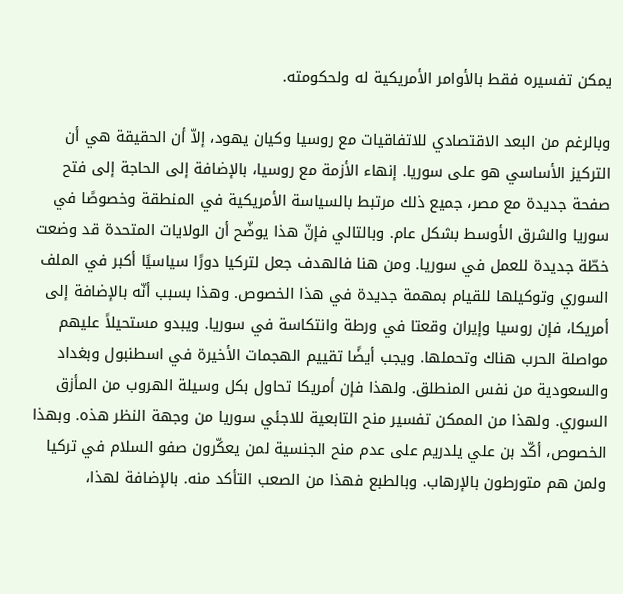يمكن تفسيره فقط بالأوامر الأمريكية له ولحكومته.

وبالرغم من البعد الاقتصادي للاتفاقيات مع روسيا وكيان يهود، إلاّ أن الحقيقة هي أن التركيز الأساسي هو على سوريا. إنهاء الأزمة مع روسيا، بالإضافة إلى الحاجة إلى فتح صفحة جديدة مع مصر، جميع ذلك مرتبط بالسياسة الأمريكية في المنطقة وخصوصًا في سوريا والشرق الأوسط بشكل عام. وبالتالي فإنّ هذا يوضّح أن الولايات المتحدة قد وضعت خطّة جديدة للعمل في سوريا. ومن هنا فالهدف جعل لتركيا دورًا سياسيًا أكبر في الملف السوري وتوكيلها للقيام بمهمة جديدة في هذا الخصوص. وهذا بسبب أنّه بالإضافة إلى أمريكا، فإن روسيا وإيران وقعتا في ورطة وانتكاسة في سوريا. ويبدو مستحيلاً عليهم مواصلة الحرب هناك وتحملها. ويجب أيضًا تقييم الهجمات الأخيرة في اسطنبول وبغداد والسعودية من نفس المنطلق. ولهذا فإن أمريكا تحاول بكل وسيلة الهروب من المأزق السوري. ولهذا من الممكن تفسير منح التابعية للاجئي سوريا من وجهة النظر هذه. وبهذا الخصوص، أكّد بن علي يلدريم على عدم منح الجنسية لمن يعكّرون صفو السلام في تركيا ولمن هم متورطون بالإرهاب. وبالطبع فهذا من الصعب التأكد منه. بالإضافة لهذا،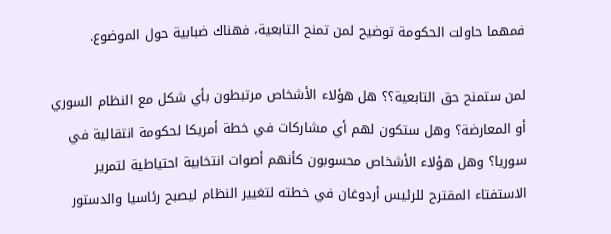فمهما حاولت الحكومة توضيح لمن تمنح التابعية، فهناك ضبابية حول الموضوع.

لمن ستمنح حق التابعية؟؟ هل هؤلاء الأشخاص مرتبطون بأي شكل مع النظام السوري أو المعارضة؟ وهل ستكون لهم أي مشاركات في خطة أمريكا لحكومة انتقالية في سوريا؟ وهل هؤلاء الأشخاص محسوبون كأنهم أصوات انتخابية احتياطية لتمرير الاستفتاء المقترح للرئيس أردوغان في خطته لتغيير النظام ليصبح رئاسيا والدستور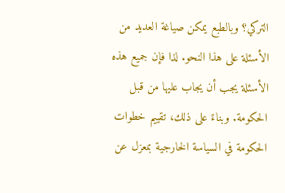التركي؟ وبالطبع يمكن صياغة العديد من الأسئلة على هذا النحو. لذا فإن جميع هذه الأسئلة يجب أن يجاب عليها من قبل الحكومة. وبناءً على ذلك، تقييم خطوات الحكومة في السياسة الخارجية بمعزل عن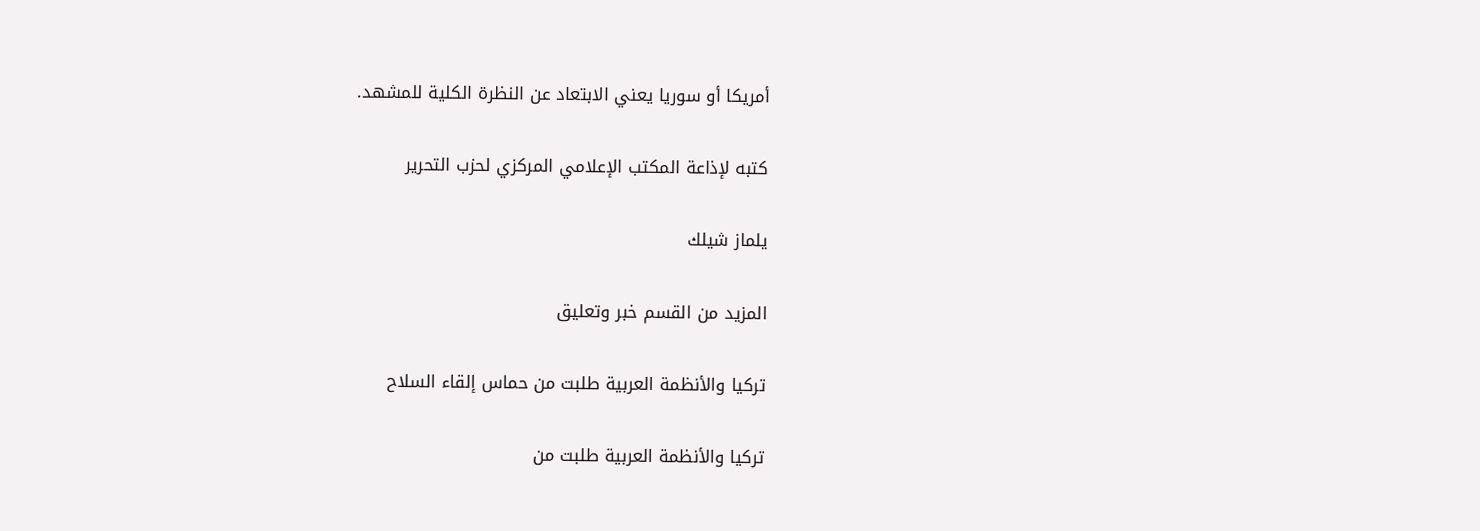أمريكا أو سوريا يعني الابتعاد عن النظرة الكلية للمشهد.

كتبه لإذاعة المكتب الإعلامي المركزي لحزب التحرير

يلماز شيلك

المزيد من القسم خبر وتعليق

تركيا والأنظمة العربية طلبت من حماس إلقاء السلاح

تركيا والأنظمة العربية طلبت من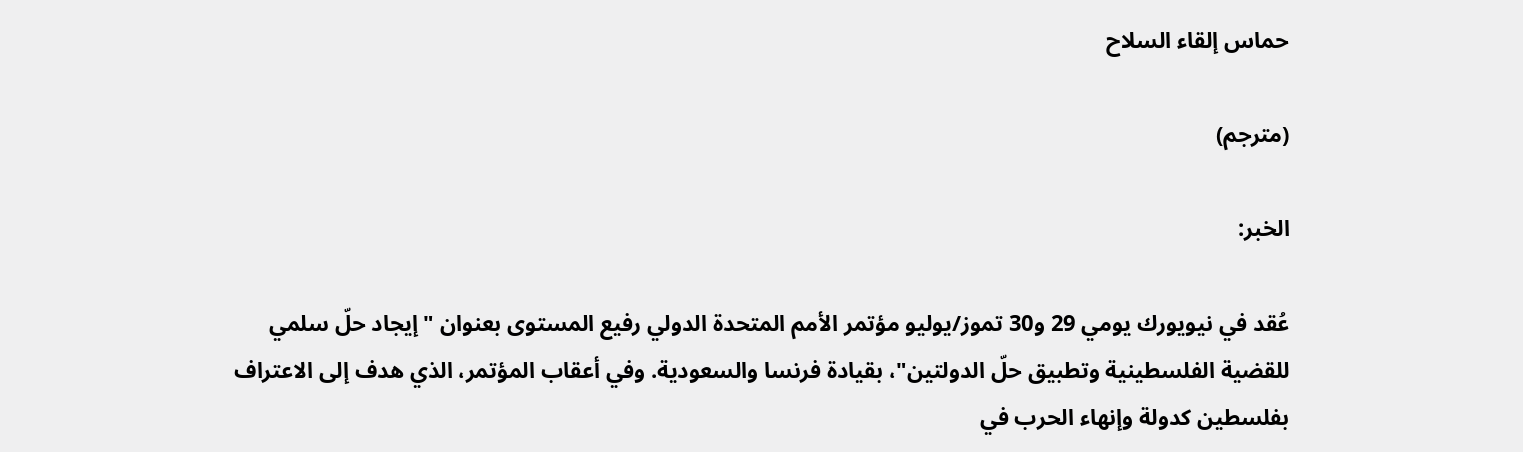حماس إلقاء السلاح

(مترجم)

الخبر:

عُقد في نيويورك يومي 29 و30 تموز/يوليو مؤتمر الأمم المتحدة الدولي رفيع المستوى بعنوان "إيجاد حلّ سلمي للقضية الفلسطينية وتطبيق حلّ الدولتين"، بقيادة فرنسا والسعودية. وفي أعقاب المؤتمر، الذي هدف إلى الاعتراف بفلسطين كدولة وإنهاء الحرب في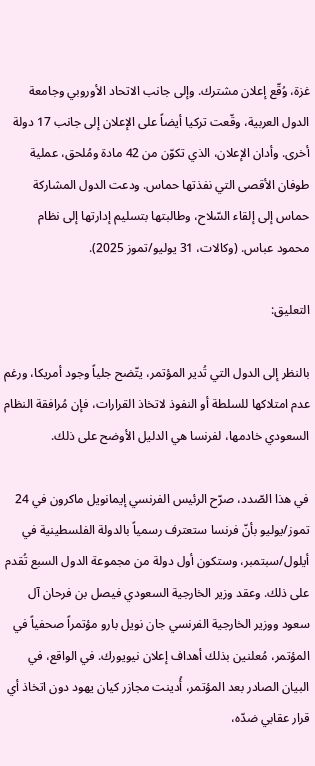غزة، وُقّع إعلان مشترك. وإلى جانب الاتحاد الأوروبي وجامعة الدول العربية، وقّعت تركيا أيضاً على الإعلان إلى جانب 17 دولة أخرى. وأدان الإعلان، الذي تكوّن من 42 مادة ومُلحق، عملية طوفان الأقصى التي نفذتها حماس. ودعت الدول المشاركة حماس إلى إلقاء السّلاح، وطالبتها بتسليم إدارتها إلى نظام محمود عباس. (وكالات، 31 يوليو/تموز 2025).

التعليق:

بالنظر إلى الدول التي تُدير المؤتمر، يتّضح جلياً وجود أمريكا، ورغم عدم امتلاكها للسلطة أو النفوذ لاتخاذ القرارات، فإن مُرافقة النظام السعودي خادمها، لفرنسا هي الدليل الأوضح على ذلك.

في هذا الصّدد، صرّح الرئيس الفرنسي إيمانويل ماكرون في 24 تموز/يوليو بأنّ فرنسا ستعترف رسمياً بالدولة الفلسطينية في أيلول/سبتمبر، وستكون أول دولة من مجموعة الدول السبع تُقدم على ذلك. وعقد وزير الخارجية السعودي فيصل بن فرحان آل سعود ووزير الخارجية الفرنسي جان نويل بارو مؤتمراً صحفياً في المؤتمر، مُعلنين بذلك أهداف إعلان نيويورك. في الواقع، في البيان الصادر بعد المؤتمر، أُدينت مجازر كيان يهود دون اتخاذ أي قرار عقابي ضدّه،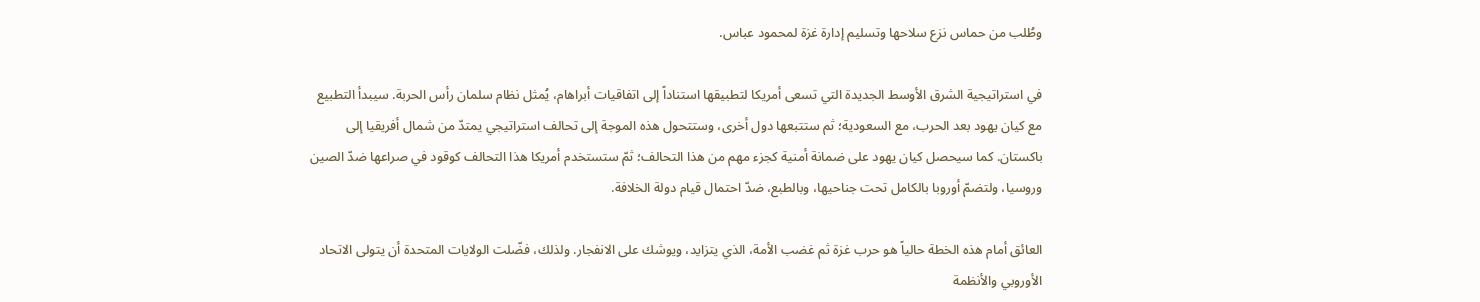وطُلب من حماس نزع سلاحها وتسليم إدارة غزة لمحمود عباس.

في استراتيجية الشرق الأوسط الجديدة التي تسعى أمريكا لتطبيقها استناداً إلى اتفاقيات أبراهام، يُمثل نظام سلمان رأس الحربة. سيبدأ التطبيع مع كيان يهود بعد الحرب، مع السعودية؛ ثم ستتبعها دول أخرى، وستتحول هذه الموجة إلى تحالف استراتيجي يمتدّ من شمال أفريقيا إلى باكستان. كما سيحصل كيان يهود على ضمانة أمنية كجزء مهم من هذا التحالف؛ ثمّ ستستخدم أمريكا هذا التحالف كوقود في صراعها ضدّ الصين وروسيا، ولتضمّ أوروبا بالكامل تحت جناحيها، وبالطبع، ضدّ احتمال قيام دولة الخلافة.

العائق أمام هذه الخطة حالياً هو حرب غزة ثم غضب الأمة، الذي يتزايد، ويوشك على الانفجار. ولذلك، فضّلت الولايات المتحدة أن يتولى الاتحاد الأوروبي والأنظمة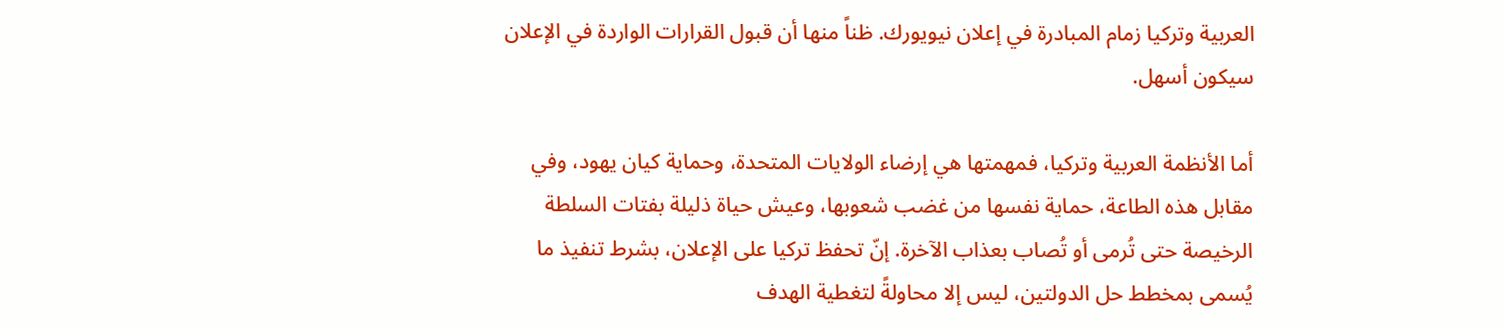العربية وتركيا زمام المبادرة في إعلان نيويورك. ظناً منها أن قبول القرارات الواردة في الإعلان سيكون أسهل.

أما الأنظمة العربية وتركيا، فمهمتها هي إرضاء الولايات المتحدة، وحماية كيان يهود، وفي مقابل هذه الطاعة، حماية نفسها من غضب شعوبها، وعيش حياة ذليلة بفتات السلطة الرخيصة حتى تُرمى أو تُصاب بعذاب الآخرة. إنّ تحفظ تركيا على الإعلان، بشرط تنفيذ ما يُسمى بمخطط حل الدولتين، ليس إلا محاولةً لتغطية الهدف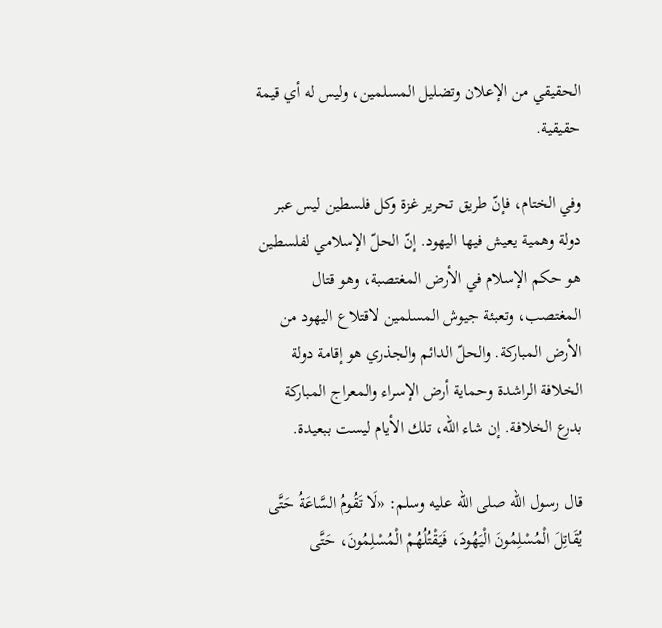الحقيقي من الإعلان وتضليل المسلمين، وليس له أي قيمة حقيقية.

وفي الختام، فإنّ طريق تحرير غزة وكل فلسطين ليس عبر دولة وهمية يعيش فيها اليهود. إنّ الحلّ الإسلامي لفلسطين هو حكم الإسلام في الأرض المغتصبة، وهو قتال المغتصب، وتعبئة جيوش المسلمين لاقتلاع اليهود من الأرض المباركة. والحلّ الدائم والجذري هو إقامة دولة الخلافة الراشدة وحماية أرض الإسراء والمعراج المباركة بدرع الخلافة. إن شاء الله، تلك الأيام ليست ببعيدة.

قال رسول الله صلى الله عليه وسلم: «لَا تَقُومُ السَّاعَةُ حَتَّى يُقَاتِلَ الْمُسْلِمُونَ الْيَهُودَ، فَيَقْتُلُهُمْ الْمُسْلِمُونَ، حَتَّى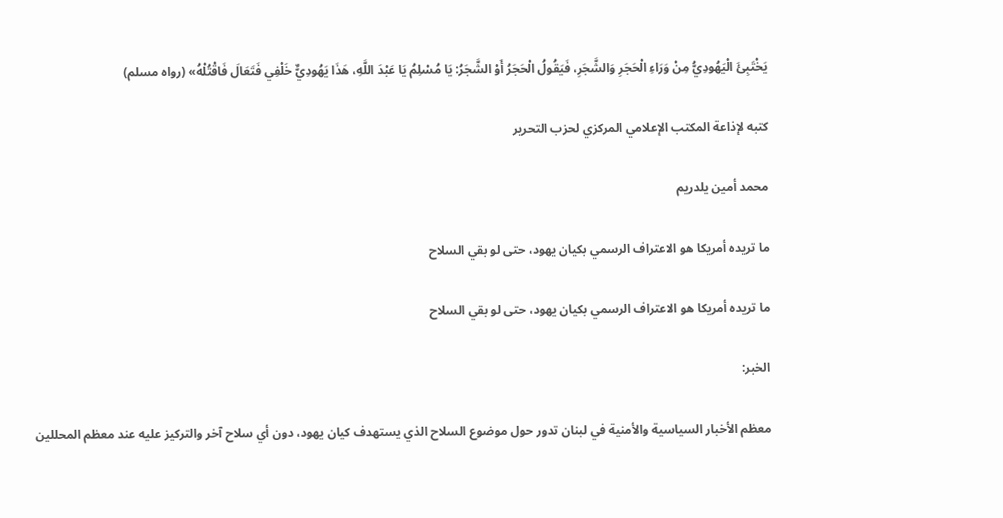يَخْتَبِئَ الْيَهُودِيُّ مِنْ وَرَاءِ الْحَجَرِ وَالشَّجَرِ، فَيَقُولُ الْحَجَرُ أَوْ الشَّجَرُ: يَا مُسْلِمُ يَا عَبْدَ اللَّهِ، هَذَا يَهُودِيٌّ خَلْفِي فَتَعَالَ فَاقْتُلْهُ» (رواه مسلم)

كتبه لإذاعة المكتب الإعلامي المركزي لحزب التحرير

محمد أمين يلدريم

ما تريده أمريكا هو الاعتراف الرسمي بكيان يهود، حتى لو بقي السلاح

ما تريده أمريكا هو الاعتراف الرسمي بكيان يهود، حتى لو بقي السلاح

الخبر:

معظم الأخبار السياسية والأمنية في لبنان تدور حول موضوع السلاح الذي يستهدف كيان يهود، دون أي سلاح آخر والتركيز عليه عند معظم المحللين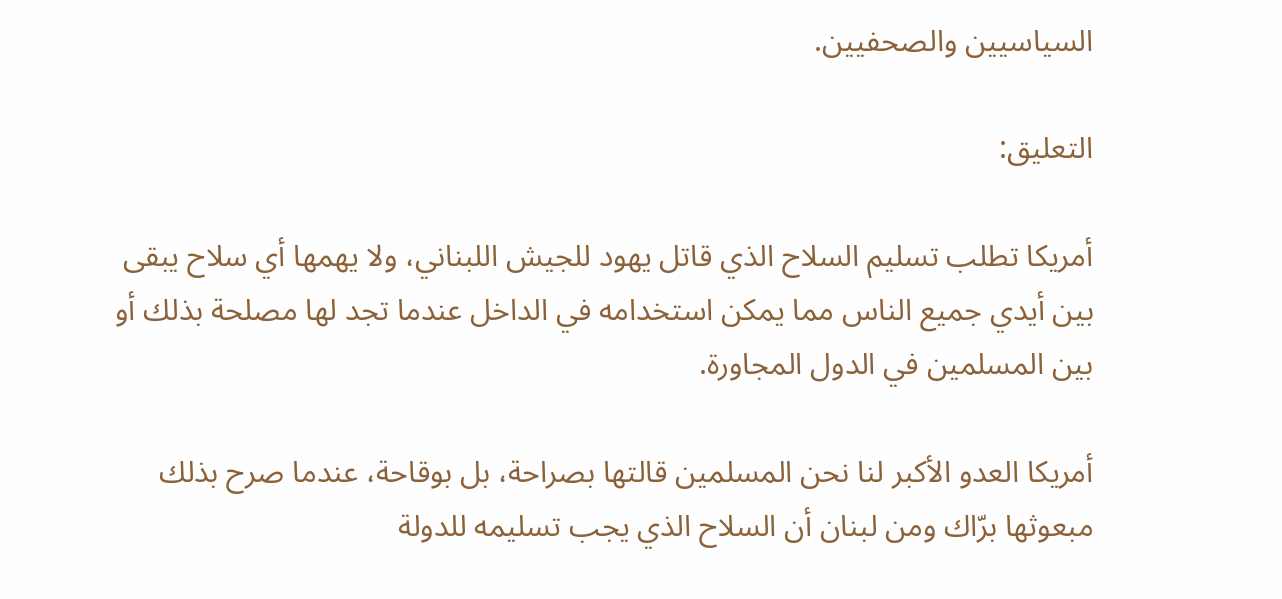السياسيين والصحفيين.

التعليق:

أمريكا تطلب تسليم السلاح الذي قاتل يهود للجيش اللبناني، ولا يهمها أي سلاح يبقى بين أيدي جميع الناس مما يمكن استخدامه في الداخل عندما تجد لها مصلحة بذلك أو بين المسلمين في الدول المجاورة.

أمريكا العدو الأكبر لنا نحن المسلمين قالتها بصراحة، بل بوقاحة، عندما صرح بذلك مبعوثها برّاك ومن لبنان أن السلاح الذي يجب تسليمه للدولة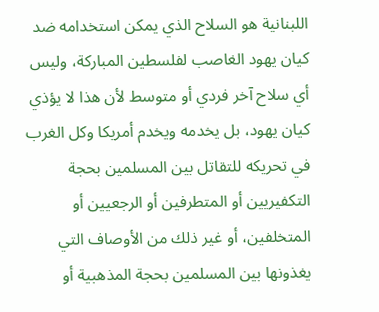اللبنانية هو السلاح الذي يمكن استخدامه ضد كيان يهود الغاصب لفلسطين المباركة، وليس أي سلاح آخر فردي أو متوسط لأن هذا لا يؤذي كيان يهود، بل يخدمه ويخدم أمريكا وكل الغرب في تحريكه للتقاتل بين المسلمين بحجة التكفيريين أو المتطرفين أو الرجعيين أو المتخلفين، أو غير ذلك من الأوصاف التي يغذونها بين المسلمين بحجة المذهبية أو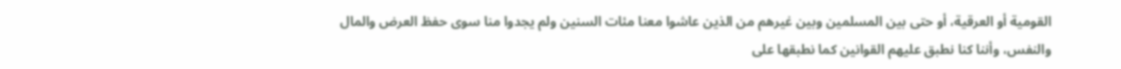القومية أو العرقية، أو حتى بين المسلمين وبين غيرهم من الذين عاشوا معنا مئات السنين ولم يجدوا منا سوى حفظ العرض والمال والنفس، وأننا كنا نطبق عليهم القوانين كما نطبقها على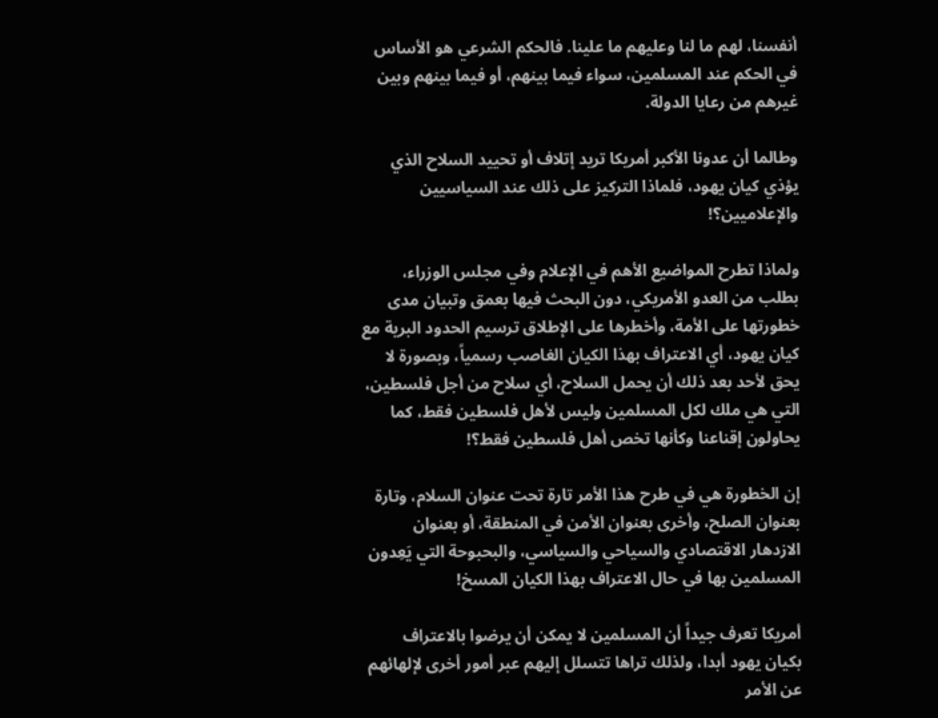أنفسنا، لهم ما لنا وعليهم ما علينا. فالحكم الشرعي هو الأساس في الحكم عند المسلمين، سواء فيما بينهم، أو فيما بينهم وبين غيرهم من رعايا الدولة.

وطالما أن عدونا الأكبر أمريكا تريد إتلاف أو تحييد السلاح الذي يؤذي كيان يهود، فلماذا التركيز على ذلك عند السياسيين والإعلاميين؟!

ولماذا تطرح المواضيع الأهم في الإعلام وفي مجلس الوزراء، بطلب من العدو الأمريكي، دون البحث فيها بعمق وتبيان مدى خطورتها على الأمة، وأخطرها على الإطلاق ترسيم الحدود البرية مع كيان يهود، أي الاعتراف بهذا الكيان الغاصب رسمياً، وبصورة لا يحق لأحد بعد ذلك أن يحمل السلاح، أي سلاح من أجل فلسطين، التي هي ملك لكل المسلمين وليس لأهل فلسطين فقط، كما يحاولون إقناعنا وكأنها تخص أهل فلسطين فقط؟!

إن الخطورة هي في طرح هذا الأمر تارة تحت عنوان السلام، وتارة بعنوان الصلح، وأخرى بعنوان الأمن في المنطقة، أو بعنوان الازدهار الاقتصادي والسياحي والسياسي، والبحبوحة التي يَعِدون المسلمين بها في حال الاعتراف بهذا الكيان المسخ!

أمريكا تعرف جيداً أن المسلمين لا يمكن أن يرضوا بالاعتراف بكيان يهود أبدا، ولذلك تراها تتسلل إليهم عبر أمور أخرى لإلهائهم عن الأمر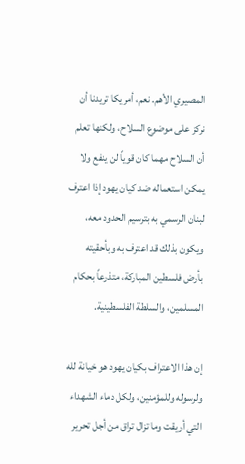المصيري الأهم. نعم، أمريكا تريدنا أن نركز على موضوع السلاح، ولكنها تعلم أن السلاح مهما كان قوياً لن ينفع ولا يمكن استعماله ضد كيان يهود إذا اعترف لبنان الرسمي به بترسيم الحدود معه، ويكون بذلك قد اعترف به وبأحقيته بأرض فلسطين المباركة، متذرعاً بحكام المسلمين، والسلطة الفلسطينية.

إن هذا الاعتراف بكيان يهود هو خيانة لله ولرسوله وللمؤمنين، ولكل دماء الشهداء التي أريقت وما تزال تراق من أجل تحرير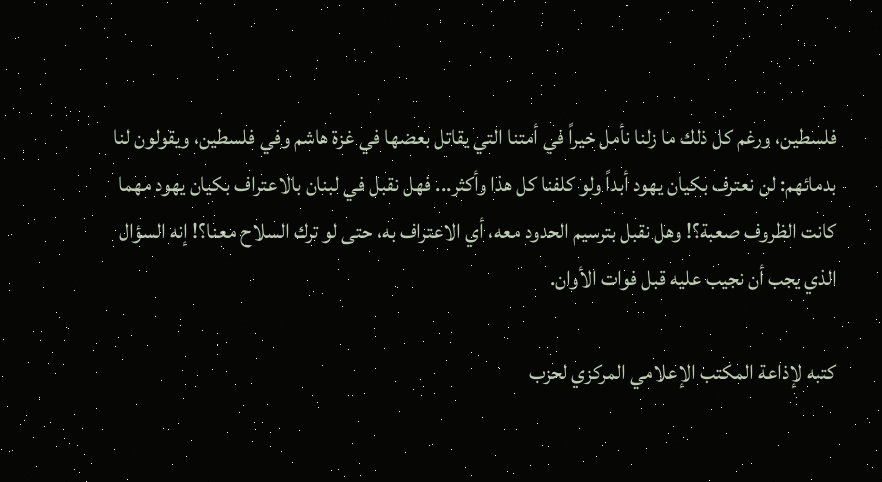فلسطين، ورغم كل ذلك ما زلنا نأمل خيراً في أمتنا التي يقاتل بعضها في غزة هاشم وفي فلسطين، ويقولون لنا بدمائهم: لن نعترف بكيان يهود أبداً ولو كلفنا كل هذا وأكثر... فهل نقبل في لبنان بالاعتراف بكيان يهود مهما كانت الظروف صعبة؟! وهل نقبل بترسيم الحدود معه، أي الاعتراف به، حتى لو ترك السلاح معنا؟! إنه السؤال الذي يجب أن نجيب عليه قبل فوات الأوان.

كتبه لإذاعة المكتب الإعلامي المركزي لحزب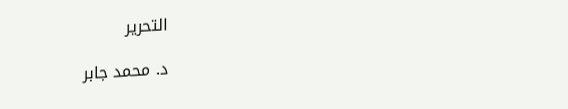التحرير

د. محمد جابر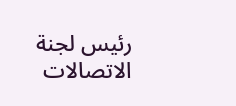رئيس لجنة الاتصالات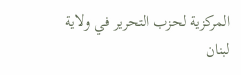المركزية لحزب التحرير في ولاية لبنان